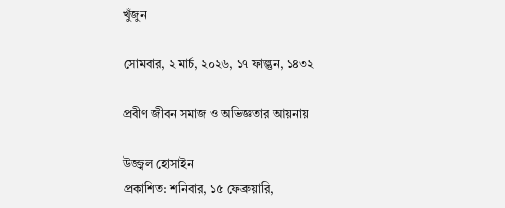খুঁজুন

সোমবার, ২ মার্চ, ২০২৬, ১৭ ফাল্গুন, ১৪৩২

প্রবীণ জীবন সমাজ ও অভিজ্ঞতার আয়নায়

উজ্জ্বল হোসাইন
প্রকাশিত: শনিবার, ১৫ ফেব্রুয়ারি,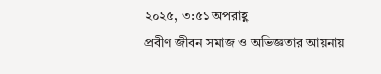২০২৫, ৩:৫১ অপরাহ্ণ
প্রবীণ জীবন সমাজ ও অভিজ্ঞতার আয়নায়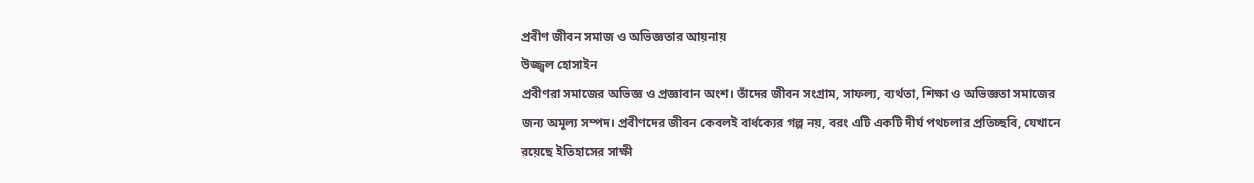প্রবীণ জীবন সমাজ ও অভিজ্ঞতার আয়নায়
উজ্জ্বল হোসাইন
প্রবীণরা সমাজের অভিজ্ঞ ও প্রজ্ঞাবান অংশ। তাঁদের জীবন সংগ্রাম, সাফল্য, ব্যর্থতা, শিক্ষা ও অভিজ্ঞতা সমাজের জন্য অমূল্য সম্পদ। প্রবীণদের জীবন কেবলই বার্ধক্যের গল্প নয়, বরং এটি একটি দীর্ঘ পথচলার প্রতিচ্ছবি, যেখানে রয়েছে ইতিহাসের সাক্ষী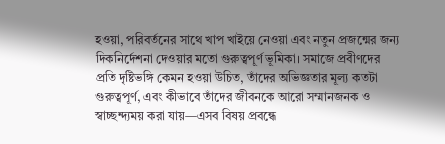হওয়া, পরিবর্তনের সাথে খাপ খাইয়ে নেওয়া এবং নতুন প্রজন্মের জন্য দিকনির্দেশনা দেওয়ার মতো গুরুত্বপূর্ণ ভূমিকা। সমাজে প্রবীণদের প্রতি দৃষ্টিভঙ্গি কেমন হওয়া উচিত, তাঁদের অভিজ্ঞতার মূল্য কতটা গুরুত্বপূর্ণ, এবং কীভাবে তাঁদের জীবনকে আরো সম্মানজনক ও স্বাচ্ছন্দ্যময় করা যায়—এসব বিষয় প্রবন্ধে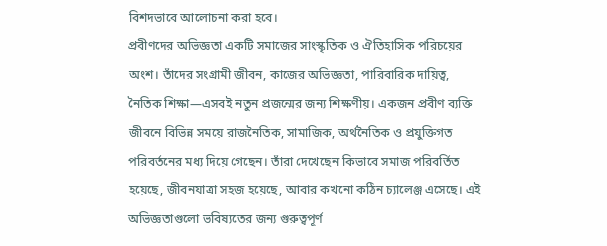বিশদভাবে আলোচনা করা হবে।
প্রবীণদের অভিজ্ঞতা একটি সমাজের সাংস্কৃতিক ও ঐতিহাসিক পরিচয়ের অংশ। তাঁদের সংগ্রামী জীবন, কাজের অভিজ্ঞতা, পারিবারিক দায়িত্ব, নৈতিক শিক্ষা—এসবই নতুন প্রজন্মের জন্য শিক্ষণীয়। একজন প্রবীণ ব্যক্তি জীবনে বিভিন্ন সময়ে রাজনৈতিক, সামাজিক, অর্থনৈতিক ও প্রযুক্তিগত পরিবর্তনের মধ্য দিয়ে গেছেন। তাঁরা দেখেছেন কিভাবে সমাজ পরিবর্তিত হয়েছে, জীবনযাত্রা সহজ হয়েছে, আবার কখনো কঠিন চ্যালেঞ্জ এসেছে। এই অভিজ্ঞতাগুলো ভবিষ্যতের জন্য গুরুত্বপূর্ণ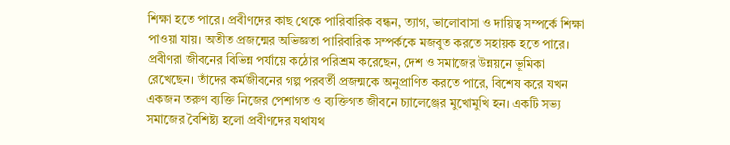শিক্ষা হতে পারে। প্রবীণদের কাছ থেকে পারিবারিক বন্ধন, ত্যাগ, ভালোবাসা ও দায়িত্ব সম্পর্কে শিক্ষা পাওয়া যায়। অতীত প্রজন্মের অভিজ্ঞতা পারিবারিক সম্পর্ককে মজবুত করতে সহায়ক হতে পারে। প্রবীণরা জীবনের বিভিন্ন পর্যায়ে কঠোর পরিশ্রম করেছেন, দেশ ও সমাজের উন্নয়নে ভূমিকা রেখেছেন। তাঁদের কর্মজীবনের গল্প পরবর্তী প্রজন্মকে অনুপ্রাণিত করতে পারে, বিশেষ করে যখন একজন তরুণ ব্যক্তি নিজের পেশাগত ও ব্যক্তিগত জীবনে চ্যালেঞ্জের মুখোমুখি হন। একটি সভ্য সমাজের বৈশিষ্ট্য হলো প্রবীণদের যথাযথ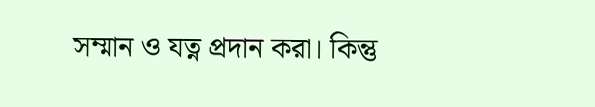সম্মান ও যত্ন প্রদান করা। কিন্তু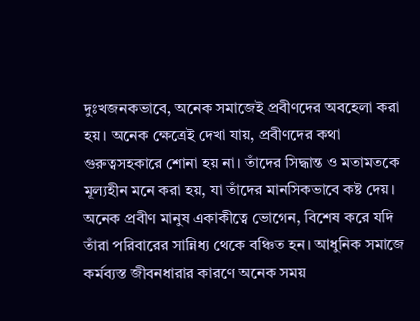দুঃখজনকভাবে, অনেক সমাজেই প্রবীণদের অবহেলা করা হয়। অনেক ক্ষেত্রেই দেখা যায়, প্রবীণদের কথা গুরুত্বসহকারে শোনা হয় না। তাঁদের সিদ্ধান্ত ও মতামতকে মূল্যহীন মনে করা হয়, যা তাঁদের মানসিকভাবে কষ্ট দেয়। অনেক প্রবীণ মানুষ একাকীত্বে ভোগেন, বিশেষ করে যদি তাঁরা পরিবারের সান্নিধ্য থেকে বঞ্চিত হন। আধুনিক সমাজে কর্মব্যস্ত জীবনধারার কারণে অনেক সময়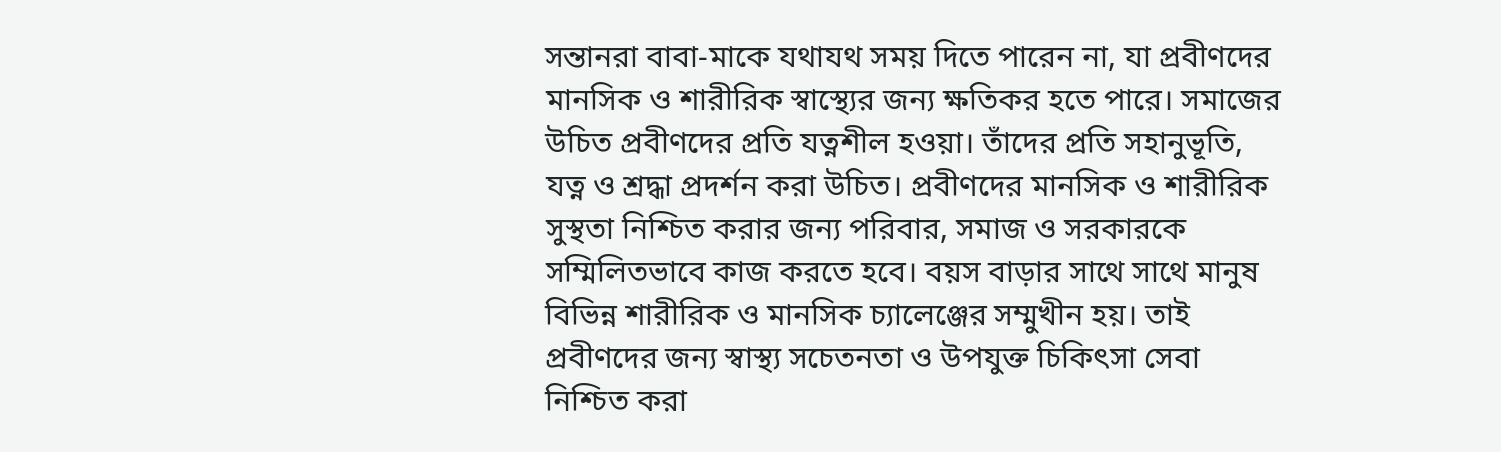সন্তানরা বাবা-মাকে যথাযথ সময় দিতে পারেন না, যা প্রবীণদের মানসিক ও শারীরিক স্বাস্থ্যের জন্য ক্ষতিকর হতে পারে। সমাজের উচিত প্রবীণদের প্রতি যত্নশীল হওয়া। তাঁদের প্রতি সহানুভূতি, যত্ন ও শ্রদ্ধা প্রদর্শন করা উচিত। প্রবীণদের মানসিক ও শারীরিক সুস্থতা নিশ্চিত করার জন্য পরিবার, সমাজ ও সরকারকে সম্মিলিতভাবে কাজ করতে হবে। বয়স বাড়ার সাথে সাথে মানুষ বিভিন্ন শারীরিক ও মানসিক চ্যালেঞ্জের সম্মুখীন হয়। তাই প্রবীণদের জন্য স্বাস্থ্য সচেতনতা ও উপযুক্ত চিকিৎসা সেবা নিশ্চিত করা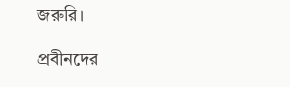জরুরি।

প্রবীনদের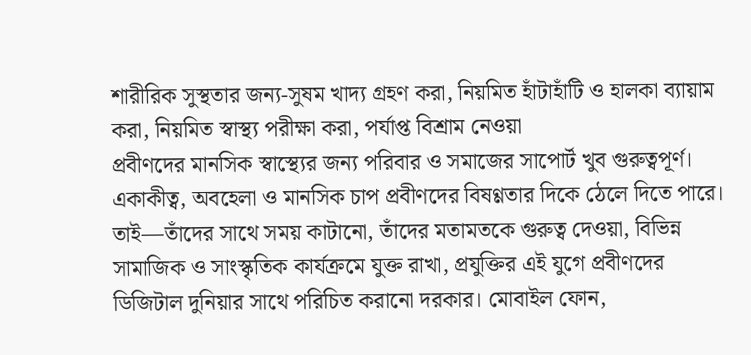শারীরিক সুস্থতার জন্য-সুষম খাদ্য গ্রহণ করা, নিয়মিত হাঁটাহাঁটি ও হালকা ব্যায়াম করা, নিয়মিত স্বাস্থ্য পরীক্ষা করা, পর্যাপ্ত বিশ্রাম নেওয়া
প্রবীণদের মানসিক স্বাস্থ্যের জন্য পরিবার ও সমাজের সাপোর্ট খুব গুরুত্বপূর্ণ। একাকীত্ব, অবহেলা ও মানসিক চাপ প্রবীণদের বিষণ্ণতার দিকে ঠেলে দিতে পারে। তাই—তাঁদের সাথে সময় কাটানো, তাঁদের মতামতকে গুরুত্ব দেওয়া, বিভিন্ন সামাজিক ও সাংস্কৃতিক কার্যক্রমে যুক্ত রাখা, প্রযুক্তির এই যুগে প্রবীণদের ডিজিটাল দুনিয়ার সাথে পরিচিত করানো দরকার। মোবাইল ফোন,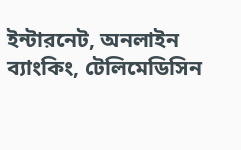ইন্টারনেট, অনলাইন ব্যাংকিং, টেলিমেডিসিন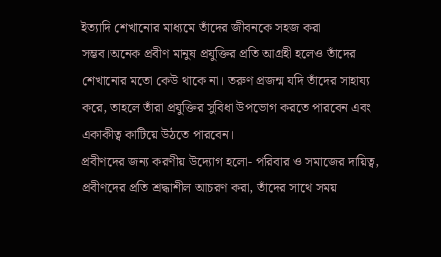ইত্যাদি শেখানোর মাধ্যমে তাঁদের জীবনকে সহজ করা সম্ভব।অনেক প্রবীণ মানুষ প্রযুক্তির প্রতি আগ্রহী হলেও তাঁদের শেখানোর মতো কেউ থাকে না। তরুণ প্রজন্ম যদি তাঁদের সাহায্য করে, তাহলে তাঁরা প্রযুক্তির সুবিধা উপভোগ করতে পারবেন এবং একাকীত্ব কাটিয়ে উঠতে পারবেন।
প্রবীণদের জন্য করণীয় উদ্যোগ হলো- পরিবার ও সমাজের দায়িত্ব, প্রবীণদের প্রতি শ্রদ্ধাশীল আচরণ করা, তাঁদের সাথে সময়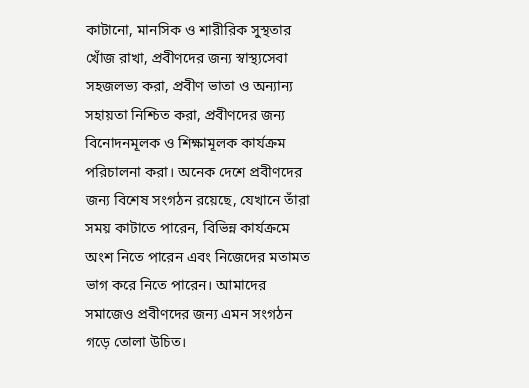কাটানো, মানসিক ও শারীরিক সুস্থতার খোঁজ রাখা, প্রবীণদের জন্য স্বাস্থ্যসেবা সহজলভ্য করা, প্রবীণ ভাতা ও অন্যান্য সহায়তা নিশ্চিত করা, প্রবীণদের জন্য বিনোদনমূলক ও শিক্ষামূলক কার্যক্রম পরিচালনা করা। অনেক দেশে প্রবীণদের জন্য বিশেষ সংগঠন রয়েছে, যেখানে তাঁরা সময় কাটাতে পারেন, বিভিন্ন কার্যক্রমে অংশ নিতে পারেন এবং নিজেদের মতামত ভাগ করে নিতে পারেন। আমাদের সমাজেও প্রবীণদের জন্য এমন সংগঠন গড়ে তোলা উচিত।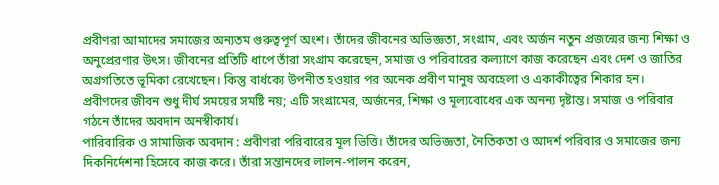প্রবীণরা আমাদের সমাজের অন্যতম গুরুত্বপূর্ণ অংশ। তাঁদের জীবনের অভিজ্ঞতা, সংগ্রাম, এবং অর্জন নতুন প্রজন্মের জন্য শিক্ষা ও অনুপ্রেরণার উৎস। জীবনের প্রতিটি ধাপে তাঁরা সংগ্রাম করেছেন, সমাজ ও পরিবারের কল্যাণে কাজ করেছেন এবং দেশ ও জাতির অগ্রগতিতে ভূমিকা রেখেছেন। কিন্তু বার্ধক্যে উপনীত হওয়ার পর অনেক প্রবীণ মানুষ অবহেলা ও একাকীত্বের শিকার হন। প্রবীণদের জীবন শুধু দীর্ঘ সময়ের সমষ্টি নয়; এটি সংগ্রামের, অর্জনের, শিক্ষা ও মূল্যবোধের এক অনন্য দৃষ্টান্ত। সমাজ ও পরিবার গঠনে তাঁদের অবদান অনস্বীকার্য।
পারিবারিক ও সামাজিক অবদান : প্রবীণরা পরিবারের মূল ভিত্তি। তাঁদের অভিজ্ঞতা, নৈতিকতা ও আদর্শ পরিবার ও সমাজের জন্য দিকনির্দেশনা হিসেবে কাজ করে। তাঁরা সন্তানদের লালন-পালন করেন,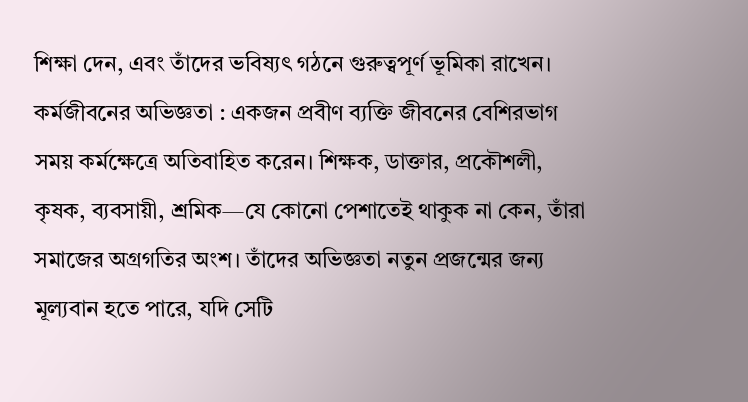শিক্ষা দেন, এবং তাঁদের ভবিষ্যৎ গঠনে গুরুত্বপূর্ণ ভূমিকা রাখেন।
কর্মজীবনের অভিজ্ঞতা : একজন প্রবীণ ব্যক্তি জীবনের বেশিরভাগ সময় কর্মক্ষেত্রে অতিবাহিত করেন। শিক্ষক, ডাক্তার, প্রকৌশলী, কৃষক, ব্যবসায়ী, শ্রমিক—যে কোনো পেশাতেই থাকুক না কেন, তাঁরা সমাজের অগ্রগতির অংশ। তাঁদের অভিজ্ঞতা নতুন প্রজন্মের জন্য মূল্যবান হতে পারে, যদি সেটি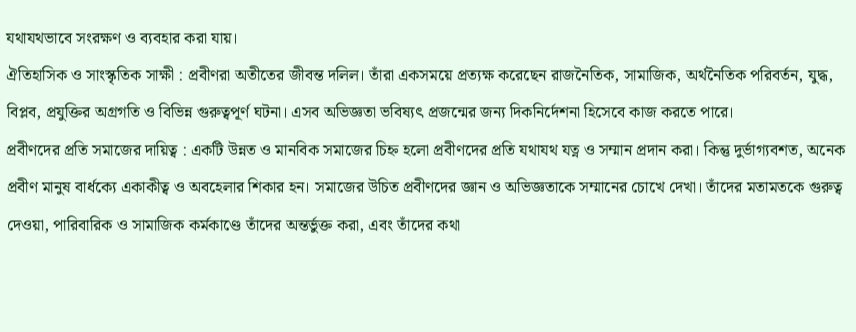যথাযথভাবে সংরক্ষণ ও ব্যবহার করা যায়।
ঐতিহাসিক ও সাংস্কৃতিক সাক্ষী : প্রবীণরা অতীতের জীবন্ত দলিল। তাঁরা একসময়ে প্রত্যক্ষ করেছেন রাজনৈতিক, সামাজিক, অর্থনৈতিক পরিবর্তন, যুদ্ধ, বিপ্লব, প্রযুক্তির অগ্রগতি ও বিভিন্ন গুরুত্বপূর্ণ ঘটনা। এসব অভিজ্ঞতা ভবিষ্যৎ প্রজন্মের জন্য দিকনির্দেশনা হিসেবে কাজ করতে পারে।
প্রবীণদের প্রতি সমাজের দায়িত্ব : একটি উন্নত ও মানবিক সমাজের চিহ্ন হলো প্রবীণদের প্রতি যথাযথ যত্ন ও সম্মান প্রদান করা। কিন্তু দুর্ভাগ্যবশত, অনেক প্রবীণ মানুষ বার্ধক্যে একাকীত্ব ও অবহেলার শিকার হন। সমাজের উচিত প্রবীণদের জ্ঞান ও অভিজ্ঞতাকে সম্মানের চোখে দেখা। তাঁদের মতামতকে গুরুত্ব দেওয়া, পারিবারিক ও সামাজিক কর্মকাণ্ডে তাঁদের অন্তর্ভুক্ত করা, এবং তাঁদের কথা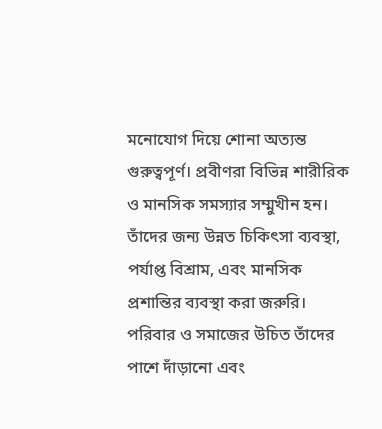মনোযোগ দিয়ে শোনা অত্যন্ত গুরুত্বপূর্ণ। প্রবীণরা বিভিন্ন শারীরিক ও মানসিক সমস্যার সম্মুখীন হন। তাঁদের জন্য উন্নত চিকিৎসা ব্যবস্থা, পর্যাপ্ত বিশ্রাম, এবং মানসিক প্রশান্তির ব্যবস্থা করা জরুরি। পরিবার ও সমাজের উচিত তাঁদের পাশে দাঁড়ানো এবং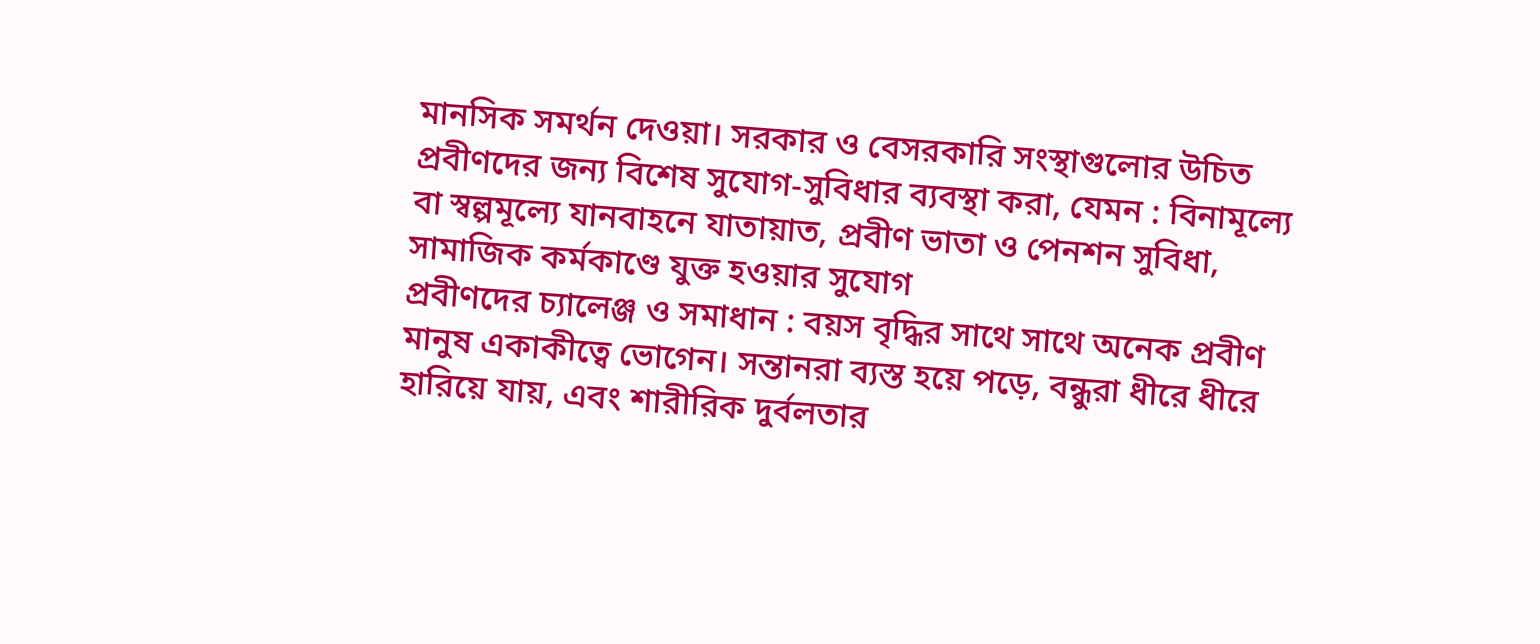মানসিক সমর্থন দেওয়া। সরকার ও বেসরকারি সংস্থাগুলোর উচিত প্রবীণদের জন্য বিশেষ সুযোগ-সুবিধার ব্যবস্থা করা, যেমন : বিনামূল্যে বা স্বল্পমূল্যে যানবাহনে যাতায়াত, প্রবীণ ভাতা ও পেনশন সুবিধা, সামাজিক কর্মকাণ্ডে যুক্ত হওয়ার সুযোগ
প্রবীণদের চ্যালেঞ্জ ও সমাধান : বয়স বৃদ্ধির সাথে সাথে অনেক প্রবীণ মানুষ একাকীত্বে ভোগেন। সন্তানরা ব্যস্ত হয়ে পড়ে, বন্ধুরা ধীরে ধীরে হারিয়ে যায়, এবং শারীরিক দুর্বলতার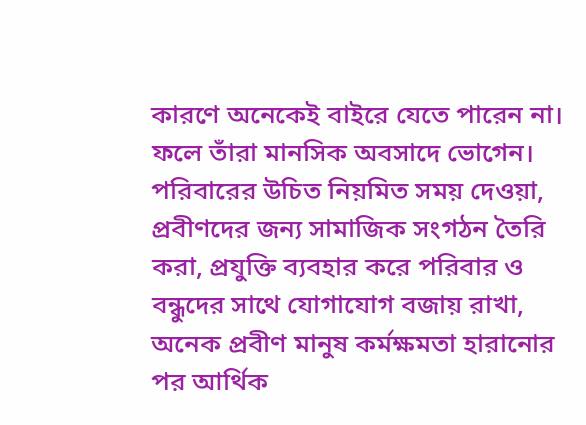কারণে অনেকেই বাইরে যেতে পারেন না। ফলে তাঁরা মানসিক অবসাদে ভোগেন। পরিবারের উচিত নিয়মিত সময় দেওয়া, প্রবীণদের জন্য সামাজিক সংগঠন তৈরি করা, প্রযুক্তি ব্যবহার করে পরিবার ও বন্ধুদের সাথে যোগাযোগ বজায় রাখা, অনেক প্রবীণ মানুষ কর্মক্ষমতা হারানোর পর আর্থিক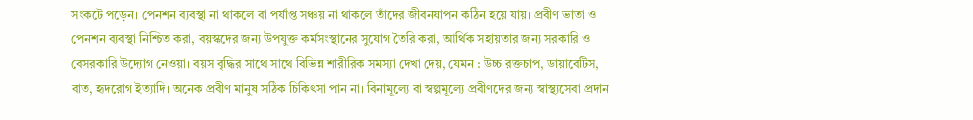সংকটে পড়েন। পেনশন ব্যবস্থা না থাকলে বা পর্যাপ্ত সঞ্চয় না থাকলে তাঁদের জীবনযাপন কঠিন হয়ে যায়। প্রবীণ ভাতা ও পেনশন ব্যবস্থা নিশ্চিত করা, বয়স্কদের জন্য উপযুক্ত কর্মসংস্থানের সুযোগ তৈরি করা, আর্থিক সহায়তার জন্য সরকারি ও বেসরকারি উদ্যোগ নেওয়া। বয়স বৃদ্ধির সাথে সাথে বিভিন্ন শারীরিক সমস্যা দেখা দেয়, যেমন : উচ্চ রক্তচাপ, ডায়াবেটিস, বাত, হৃদরোগ ইত্যাদি। অনেক প্রবীণ মানুষ সঠিক চিকিৎসা পান না। বিনামূল্যে বা স্বল্পমূল্যে প্রবীণদের জন্য স্বাস্থ্যসেবা প্রদান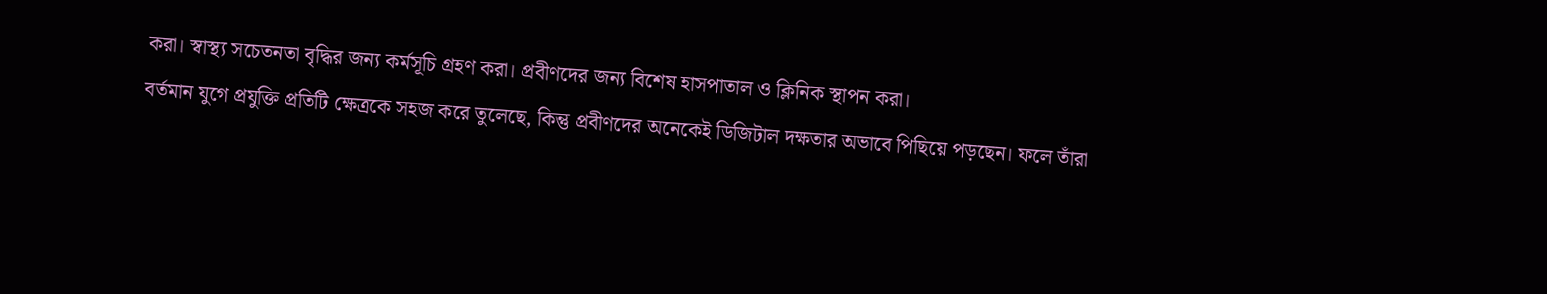করা। স্বাস্থ্য সচেতনতা বৃদ্ধির জন্য কর্মসূচি গ্রহণ করা। প্রবীণদের জন্য বিশেষ হাসপাতাল ও ক্লিনিক স্থাপন করা।
বর্তমান যুগে প্রযুক্তি প্রতিটি ক্ষেত্রকে সহজ করে তুলেছে, কিন্তু প্রবীণদের অনেকেই ডিজিটাল দক্ষতার অভাবে পিছিয়ে পড়ছেন। ফলে তাঁরা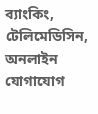ব্যাংকিং, টেলিমেডিসিন, অনলাইন যোগাযোগ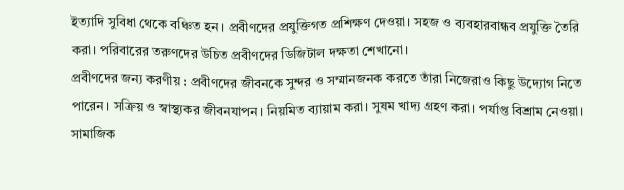ইত্যাদি সুবিধা থেকে বঞ্চিত হন। প্রবীণদের প্রযুক্তিগত প্রশিক্ষণ দেওয়া। সহজ ও ব্যবহারবান্ধব প্রযুক্তি তৈরি করা। পরিবারের তরুণদের উচিত প্রবীণদের ডিজিটাল দক্ষতা শেখানো।
প্রবীণদের জন্য করণীয় : প্রবীণদের জীবনকে সুন্দর ও সম্মানজনক করতে তাঁরা নিজেরাও কিছু উদ্যোগ নিতে পারেন। সক্রিয় ও স্বাস্থ্যকর জীবনযাপন। নিয়মিত ব্যায়াম করা। সুষম খাদ্য গ্রহণ করা। পর্যাপ্ত বিশ্রাম নেওয়া। সামাজিক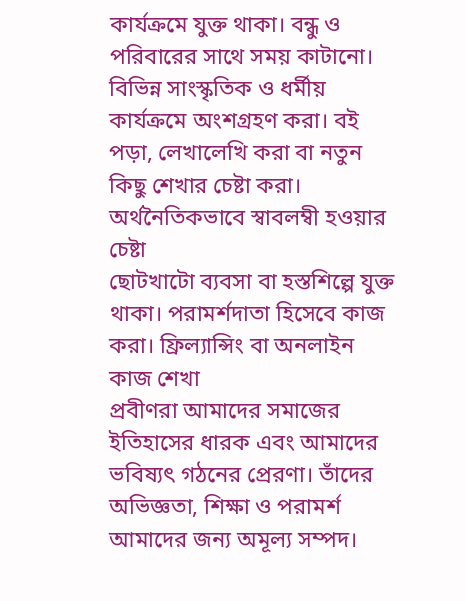কার্যক্রমে যুক্ত থাকা। বন্ধু ও পরিবারের সাথে সময় কাটানো। বিভিন্ন সাংস্কৃতিক ও ধর্মীয় কার্যক্রমে অংশগ্রহণ করা। বই পড়া, লেখালেখি করা বা নতুন কিছু শেখার চেষ্টা করা। অর্থনৈতিকভাবে স্বাবলম্বী হওয়ার চেষ্টা
ছোটখাটো ব্যবসা বা হস্তশিল্পে যুক্ত থাকা। পরামর্শদাতা হিসেবে কাজ করা। ফ্রিল্যান্সিং বা অনলাইন কাজ শেখা
প্রবীণরা আমাদের সমাজের ইতিহাসের ধারক এবং আমাদের ভবিষ্যৎ গঠনের প্রেরণা। তাঁদের অভিজ্ঞতা, শিক্ষা ও পরামর্শ আমাদের জন্য অমূল্য সম্পদ।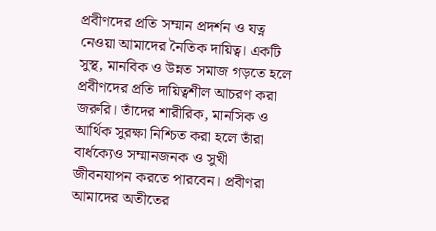প্রবীণদের প্রতি সম্মান প্রদর্শন ও যত্ন নেওয়া আমাদের নৈতিক দায়িত্ব। একটি সুস্থ, মানবিক ও উন্নত সমাজ গড়তে হলে প্রবীণদের প্রতি দায়িত্বশীল আচরণ করা জরুরি। তাঁদের শারীরিক, মানসিক ও আর্থিক সুরক্ষা নিশ্চিত করা হলে তাঁরা বার্ধক্যেও সম্মানজনক ও সুখী জীবনযাপন করতে পারবেন। প্রবীণরা আমাদের অতীতের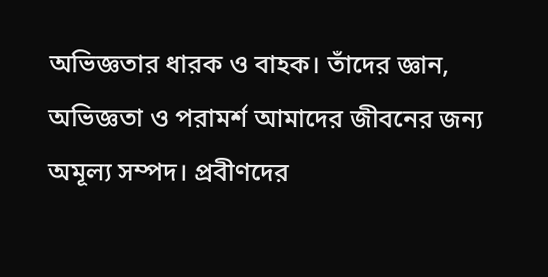অভিজ্ঞতার ধারক ও বাহক। তাঁদের জ্ঞান, অভিজ্ঞতা ও পরামর্শ আমাদের জীবনের জন্য অমূল্য সম্পদ। প্রবীণদের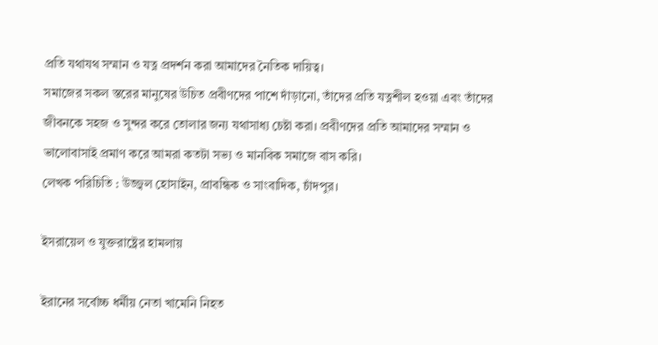প্রতি যথাযথ সম্মান ও যত্ন প্রদর্শন করা আমাদের নৈতিক দায়িত্ব।
সমাজের সকল স্তরের মানুষের উচিত প্রবীণদের পাশে দাঁড়ানো, তাঁদের প্রতি যত্নশীল হওয়া এবং তাঁদের জীবনকে সহজ ও সুন্দর করে তোলার জন্য যথাসাধ্য চেষ্টা করা। প্রবীণদের প্রতি আমাদের সম্মান ও ভালোবাসাই প্রমাণ করে আমরা কতটা সভ্য ও মানবিক সমাজে বাস করি।
লেখক পরিচিতি : উজ্জ্বল হোসাইন, প্রাবন্ধিক ও সাংবাদিক, চাঁদপুর।

ইসরায়েল ও যুক্তরাষ্ট্রের হামলায়

ইরানের সর্বোচ্চ ধর্মীয় নেতা খামেনি নিহত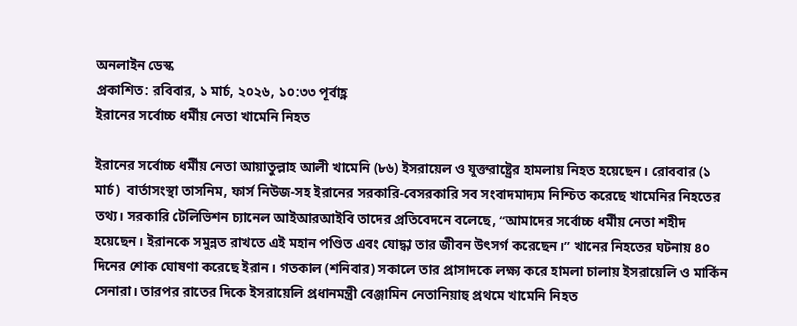অনলাইন ডেস্ক
প্রকাশিত: রবিবার, ১ মার্চ, ২০২৬, ১০:৩৩ পূর্বাহ্ণ
ইরানের সর্বোচ্চ ধর্মীয় নেতা খামেনি নিহত

ইরানের সর্বোচ্চ ধর্মীয় নেতা আয়াতুল্লাহ আলী খামেনি (৮৬) ইসরায়েল ও যুক্তরাষ্ট্রের হামলায় নিহত হয়েছেন। রোববার (১ মার্চ)  বার্তাসংস্থা তাসনিম, ফার্স নিউজ-সহ ইরানের সরকারি-বেসরকারি সব সংবাদমাদ্যম নিশ্চিত করেছে খামেনির নিহতের তথ্য। সরকারি টেলিভিশন চ্যানেল আইআরআইবি তাদের প্রতিবেদনে বলেছে, “আমাদের সর্বোচ্চ ধর্মীয় নেতা শহীদ হয়েছেন। ইরানকে সমুন্নত রাখতে এই মহান পণ্ডিত এবং যোদ্ধা তার জীবন উৎসর্গ করেছেন।” খানের নিহতের ঘটনায় ৪০ দিনের শোক ঘোষণা করেছে ইরান। গতকাল (শনিবার) সকালে তার প্রাসাদকে লক্ষ্য করে হামলা চালায় ইসরায়েলি ও মার্কিন সেনারা। তারপর রাতের দিকে ইসরায়েলি প্রধানমন্ত্রী বেঞ্জামিন নেতানিয়াহু প্রথমে খামেনি নিহত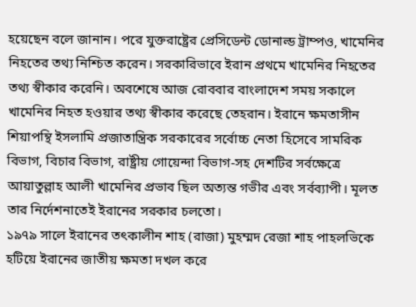হয়েছেন বলে জানান। পরে যুক্তরাষ্ট্রের প্রেসিডেন্ট ডোনাল্ড ট্রাম্পও, খামেনির নিহতের তথ্য নিশ্চিত করেন। সরকারিভাবে ইরান প্রথমে খামেনির নিহতের তথ্য স্বীকার করেনি। অবশেষে আজ রোববার বাংলাদেশ সময় সকালে খামেনির নিহত হওয়ার তথ্য স্বীকার করেছে তেহরান। ইরানে ক্ষমতাসীন শিয়াপন্থি ইসলামি প্রজাতান্ত্রিক সরকারের সর্বোচ্চ নেতা হিসেবে সামরিক বিভাগ, বিচার বিভাগ, রাষ্ট্রীয় গোয়েন্দা বিভাগ-সহ দেশটির সর্বক্ষেত্রে আয়াতুল্লাহ আলী খামেনির প্রভাব ছিল অত্যন্ত গভীর এবং সর্বব্যাপী। মূলত তার নির্দেশনাতেই ইরানের সরকার চলতো।
১৯৭৯ সালে ইরানের তৎকালীন শাহ (রাজা) মুহম্মদ রেজা শাহ পাহলভিকে হটিয়ে ইরানের জাতীয় ক্ষমতা দখল করে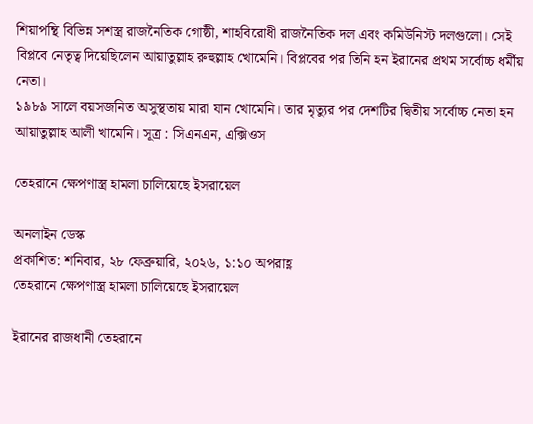শিয়াপন্থি বিভিন্ন সশস্ত্র রাজনৈতিক গোষ্ঠী, শাহবিরোধী রাজনৈতিক দল এবং কমিউনিস্ট দলগুলো। সেই বিপ্লবে নেতৃত্ব দিয়েছিলেন আয়াতুল্লাহ রুহুল্লাহ খোমেনি। বিপ্লবের পর তিনি হন ইরানের প্রথম সর্বোচ্চ ধর্মীয় নেতা।
১৯৮৯ সালে বয়সজনিত অসুস্থতায় মারা যান খোমেনি। তার মৃত্যুর পর দেশটির দ্বিতীয় সর্বোচ্চ নেতা হন আয়াতুল্লাহ আলী খামেনি। সূত্র : সিএনএন, এক্সিওস

তেহরানে ক্ষেপণাস্ত্র হামলা চালিয়েছে ইসরায়েল

অনলাইন ডেস্ক
প্রকাশিত: শনিবার, ২৮ ফেব্রুয়ারি, ২০২৬, ১:১০ অপরাহ্ণ
তেহরানে ক্ষেপণাস্ত্র হামলা চালিয়েছে ইসরায়েল

ইরানের রাজধানী তেহরানে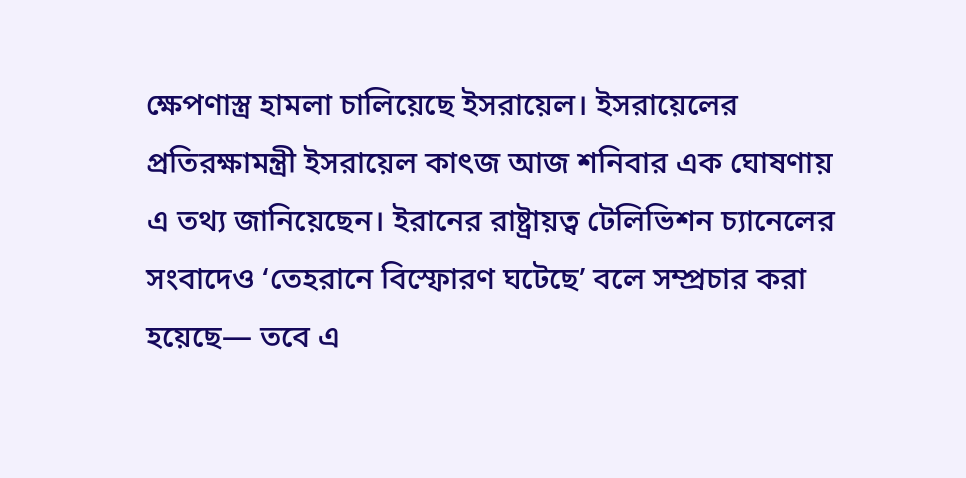ক্ষেপণাস্ত্র হামলা চালিয়েছে ইসরায়েল। ইসরায়েলের প্রতিরক্ষামন্ত্রী ইসরায়েল কাৎজ আজ শনিবার এক ঘোষণায় এ তথ্য জানিয়েছেন। ইরানের রাষ্ট্রায়ত্ব টেলিভিশন চ্যানেলের সংবাদেও ‘তেহরানে বিস্ফোরণ ঘটেছে’ বলে সম্প্রচার করা হয়েছে— তবে এ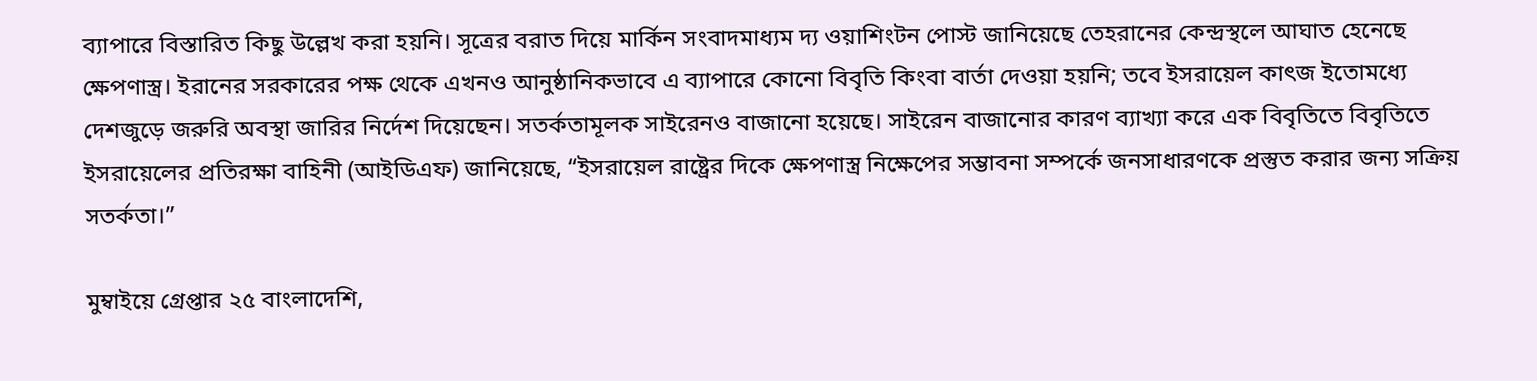ব্যাপারে বিস্তারিত কিছু উল্লেখ করা হয়নি। সূত্রের বরাত দিয়ে মার্কিন সংবাদমাধ্যম দ্য ওয়াশিংটন পোস্ট জানিয়েছে তেহরানের কেন্দ্রস্থলে আঘাত হেনেছে ক্ষেপণাস্ত্র। ইরানের সরকারের পক্ষ থেকে এখনও আনুষ্ঠানিকভাবে এ ব্যাপারে কোনো বিবৃতি কিংবা বার্তা দেওয়া হয়নি; তবে ইসরায়েল কাৎজ ইতোমধ্যে দেশজুড়ে জরুরি অবস্থা জারির নির্দেশ দিয়েছেন। সতর্কতামূলক সাইরেনও বাজানো হয়েছে। সাইরেন বাজানোর কারণ ব্যাখ্যা করে এক বিবৃতিতে বিবৃতিতে ইসরায়েলের প্রতিরক্ষা বাহিনী (আইডিএফ) জানিয়েছে, “ইসরায়েল রাষ্ট্রের দিকে ক্ষেপণাস্ত্র নিক্ষেপের সম্ভাবনা সম্পর্কে জনসাধারণকে প্রস্তুত করার জন্য সক্রিয় সতর্কতা।”

মুম্বাইয়ে গ্রেপ্তার ২৫ বাংলাদেশি,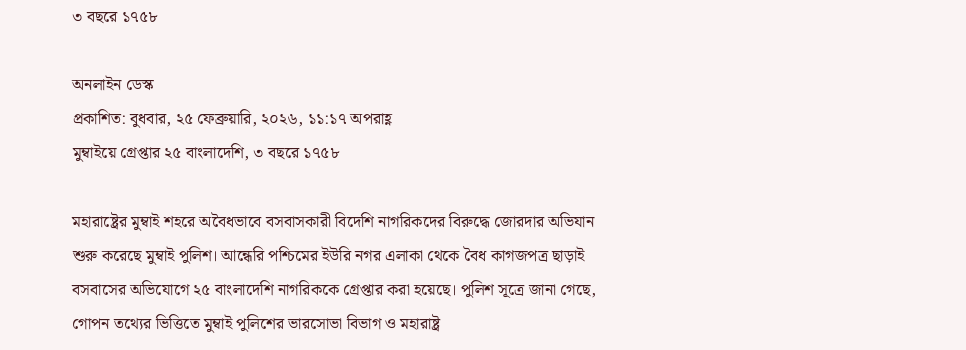৩ বছরে ১৭৫৮

অনলাইন ডেস্ক
প্রকাশিত: বুধবার, ২৫ ফেব্রুয়ারি, ২০২৬, ১১:১৭ অপরাহ্ণ
মুম্বাইয়ে গ্রেপ্তার ২৫ বাংলাদেশি, ৩ বছরে ১৭৫৮

মহারাষ্ট্রের মুম্বাই শহরে অবৈধভাবে বসবাসকারী বিদেশি নাগরিকদের বিরুদ্ধে জোরদার অভিযান শুরু করেছে মুম্বাই পুলিশ। আন্ধেরি পশ্চিমের ইউরি নগর এলাকা থেকে বৈধ কাগজপত্র ছাড়াই বসবাসের অভিযোগে ২৫ বাংলাদেশি নাগরিককে গ্রেপ্তার করা হয়েছে। পুলিশ সূত্রে জানা গেছে, গোপন তথ্যের ভিত্তিতে মুম্বাই পুলিশের ভারসোভা বিভাগ ও মহারাষ্ট্র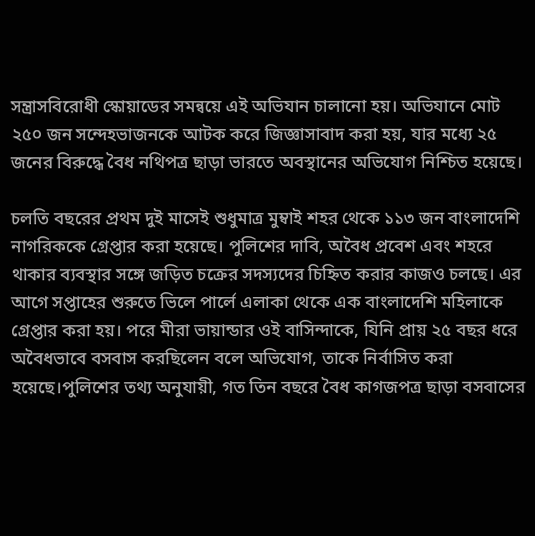সন্ত্রাসবিরোধী স্কোয়াডের সমন্বয়ে এই অভিযান চালানো হয়। অভিযানে মোট ২৫০ জন সন্দেহভাজনকে আটক করে জিজ্ঞাসাবাদ করা হয়, যার মধ্যে ২৫ জনের বিরুদ্ধে বৈধ নথিপত্র ছাড়া ভারতে অবস্থানের অভিযোগ নিশ্চিত হয়েছে।

চলতি বছরের প্রথম দুই মাসেই শুধুমাত্র মুম্বাই শহর থেকে ১১৩ জন বাংলাদেশি নাগরিককে গ্রেপ্তার করা হয়েছে। পুলিশের দাবি, অবৈধ প্রবেশ এবং শহরে থাকার ব্যবস্থার সঙ্গে জড়িত চক্রের সদস্যদের চিহ্নিত করার কাজও চলছে। এর আগে সপ্তাহের শুরুতে ভিলে পার্লে এলাকা থেকে এক বাংলাদেশি মহিলাকে গ্রেপ্তার করা হয়। পরে মীরা ভায়ান্ডার ওই বাসিন্দাকে, যিনি প্রায় ২৫ বছর ধরে অবৈধভাবে বসবাস করছিলেন বলে অভিযোগ, তাকে নির্বাসিত করা হয়েছে।পুলিশের তথ্য অনুযায়ী, গত তিন বছরে বৈধ কাগজপত্র ছাড়া বসবাসের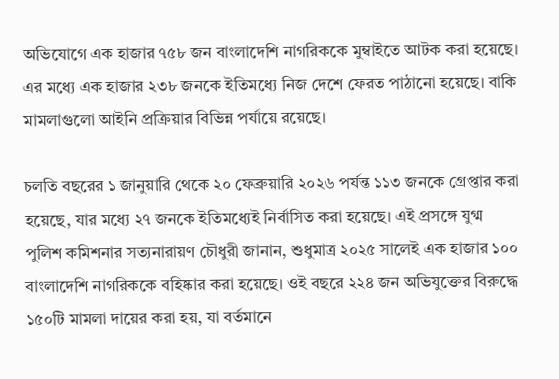অভিযোগে এক হাজার ৭৫৮ জন বাংলাদেশি নাগরিককে মুম্বাইতে আটক করা হয়েছে। এর মধ্যে এক হাজার ২৩৮ জনকে ইতিমধ্যে নিজ দেশে ফেরত পাঠানো হয়েছে। বাকি মামলাগুলো আইনি প্রক্রিয়ার বিভিন্ন পর্যায়ে রয়েছে।

চলতি বছরের ১ জানুয়ারি থেকে ২০ ফেব্রুয়ারি ২০২৬ পর্যন্ত ১১৩ জনকে গ্রেপ্তার করা হয়েছে, যার মধ্যে ২৭ জনকে ইতিমধ্যেই নির্বাসিত করা হয়েছে। এই প্রসঙ্গে যুগ্ম পুলিশ কমিশনার সত্যনারায়ণ চৌধুরী জানান, শুধুমাত্র ২০২৫ সালেই এক হাজার ১০০ বাংলাদেশি নাগরিককে বহিষ্কার করা হয়েছে। ওই বছরে ২২৪ জন অভিযুক্তের বিরুদ্ধে ১৫০টি মামলা দায়ের করা হয়, যা বর্তমানে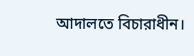আদালতে বিচারাধীন।